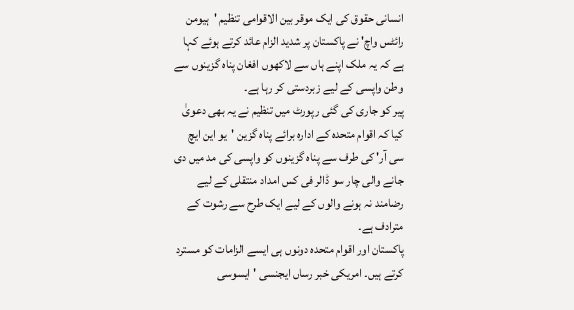انسانی حقوق کی ایک موقر بین الاقوامی تنظیم 'ہیومن رائٹس واچ' نے پاکستان پر شدید الزام عائد کرتے ہوئے کہا ہے کہ یہ ملک اپنے ہاں سے لاکھوں افغان پناہ گزینوں سے وطن واپسی کے لیے زبردستی کر رہا ہے۔
پیر کو جاری کی گئی رپورٹ میں تنظیم نے یہ بھی دعویٰ کیا کہ اقوام متحدہ کے ادارہ برائے پناہ گزین 'یو این ایچ سی آر' کی طرف سے پناہ گزینوں کو واپسی کی مد میں دی جانے والی چار سو ڈالر فی کس امداد منتقلی کے لیے رضامند نہ ہونے والوں کے لیے ایک طرح سے رشوت کے مترادف ہے۔
پاکستان اور اقوام متحدہ دونوں ہی ایسے الزامات کو مسترد کرتے ہیں۔ امریکی خبر رساں ایجنسی 'ایسوسی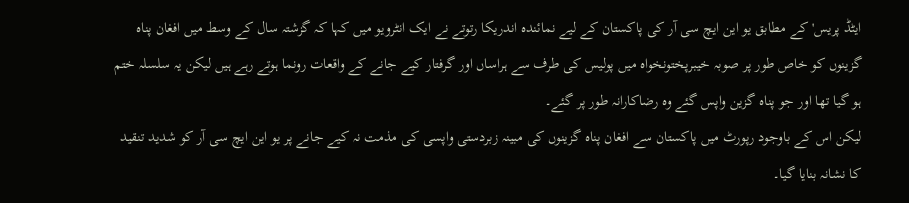ایٹڈ پریس' کے مطابق یو این ایچ سی آر کی پاکستان کے لیے نمائندہ اندریکا رتوتے نے ایک انٹرویو میں کہا کہ گزشتہ سال کے وسط میں افغان پناہ گزینوں کو خاص طور پر صوبہ خیبرپختونخواہ میں پولیس کی طرف سے ہراساں اور گرفتار کیے جانے کے واقعات رونما ہوتے رہے ہیں لیکن یہ سلسلہ ختم ہو گیا تھا اور جو پناہ گزین واپس گئے وہ رضاکارانہ طور پر گئے۔
لیکن اس کے باوجود رپورٹ میں پاکستان سے افغان پناہ گزینوں کی مبینہ زبردستی واپسی کی مذمت نہ کیے جانے پر یو این ایچ سی آر کو شدید تنقید کا نشانہ بنایا گیا۔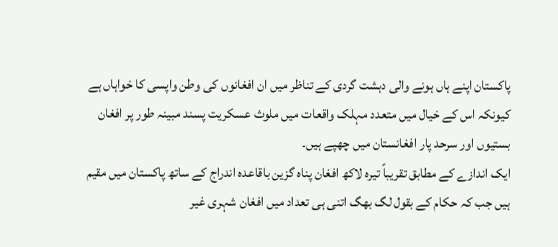پاکستان اپنے ہاں ہونے والی دہشت گردی کے تناظر میں ان افغانوں کی وطن واپسی کا خواہاں ہے کیونکہ اس کے خیال میں متعدد مہلک واقعات میں ملوث عسکریت پسند مبینہ طور پر افغان بستیوں اور سرحد پار افغانستان میں چھپے ہیں۔
ایک اندازے کے مطابق تقریباً تیرہ لاکھ افغان پناہ گزین باقاعدہ اندراج کے ساتھ پاکستان میں مقیم ہیں جب کہ حکام کے بقول لگ بھگ اتنی ہی تعداد میں افغان شہری غیر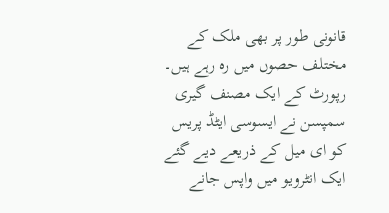قانونی طور پر بھی ملک کے مختلف حصوں میں رہ رہے ہیں۔
رپورٹ کے ایک مصنف گیری سمپسن نے ایسوسی ایٹڈ پریس کو ای میل کے ذریعے دیے گئے ایک انٹرویو میں واپس جانے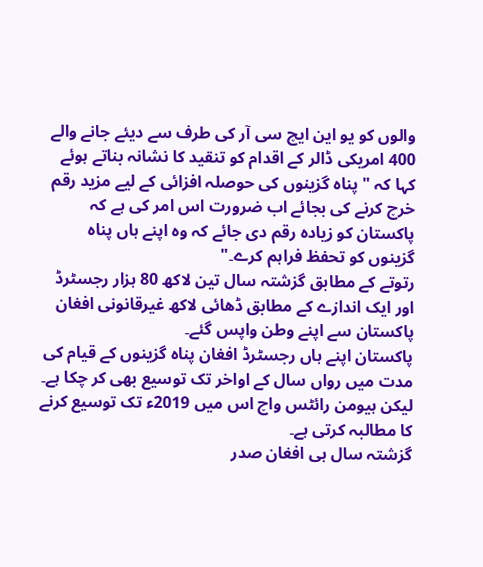والوں کو یو این ایچ سی آر کی طرف سے دیئے جانے والے 400 امریکی ڈالر کے اقدام کو تنقید کا نشانہ بناتے ہوئے کہا کہ " پناہ گزینوں کی حوصلہ افزائی کے لیے مزید رقم خرچ کرنے کی بجائے اب ضرورت اس امر کی ہے کہ پاکستان کو زیادہ رقم دی جائے کہ وہ اپنے ہاں پناہ گزینوں کو تحفظ فراہم کرے۔"
رتوتے کے مطابق گزشتہ سال تین لاکھ 80 ہزار رجسٹرڈ اور ایک اندازے کے مطابق ڈھائی لاکھ غیرقانونی افغان پاکستان سے اپنے وطن واپس گئے۔
پاکستان اپنے ہاں رجسٹرڈ افغان پناہ گزینوں کے قیام کی مدت میں رواں سال کے اواخر تک توسیع بھی کر چکا ہے۔ لیکن ہیومن رائٹس واچ اس میں 2019ء تک توسیع کرنے کا مطالبہ کرتی ہے۔
گزشتہ سال ہی افغان صدر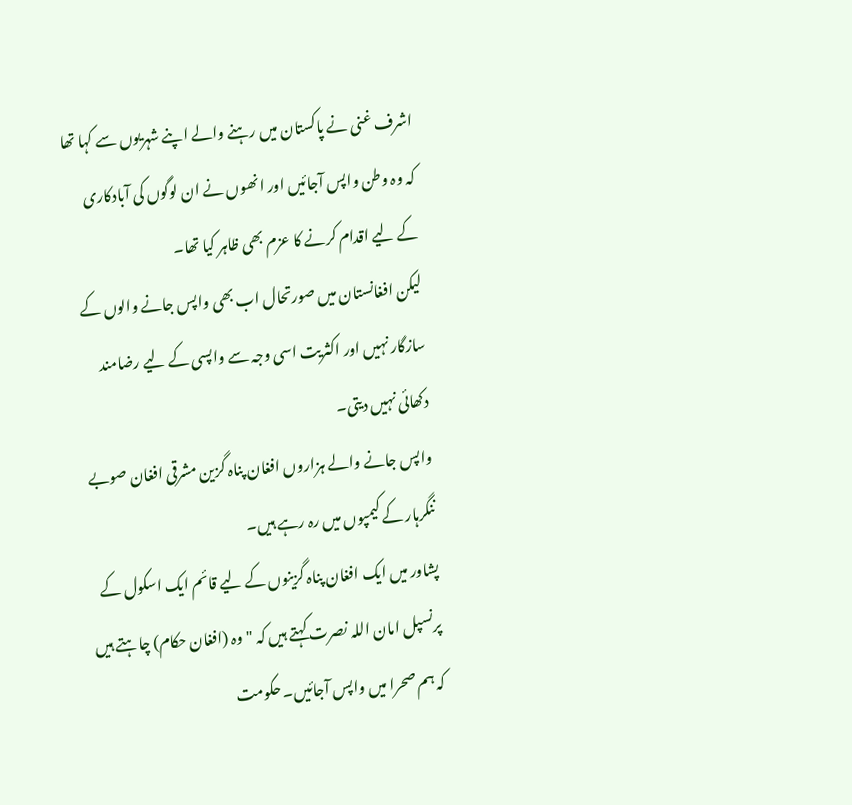اشرف غنی نے پاکستان میں رہنے والے اپنے شہریوں سے کہا تھا کہ وہ وطن واپس آجائیں اور انھوں نے ان لوگوں کی آبادکاری کے لیے اقدام کرنے کا عزم بھی ظاہر کیا تھا۔
لیکن افغانستان میں صورتحال اب بھی واپس جانے والوں کے سازگار نہیں اور اکثریت اسی وجہ سے واپسی کے لیے رضامند دکھائی نہیں دیتی۔
واپس جانے والے ہزاروں افغان پناہ گزین مشرقی افغان صوبے ننگرہار کے کیمپوں میں رہ رہے ہیں۔
پشاور میں ایک افغان پناہ گزینوں کے لیے قائم ایک اسکول کے پرنسپل امان اللہ نصرت کہتے ہیں کہ "وہ (افغان حکام) چاہتے ہیں کہ ہم صحرا میں واپس آجائیں۔ حکومت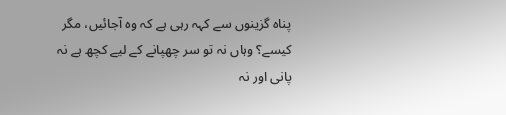پناہ گزینوں سے کہہ رہی ہے کہ وہ آجائیں، مگر کیسے؟ وہاں نہ تو سر چھپانے کے لیے کچھ ہے نہ پانی اور نہ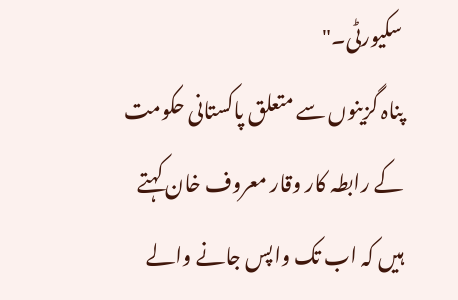سکیورٹی۔"
پناہ گزینوں سے متعلق پاکستانی حکومت کے رابطہ کار وقار معروف خان کہتے ہیں کہ اب تک واپس جانے والے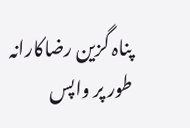پناہ گزین رضاکارانہ طور پر واپس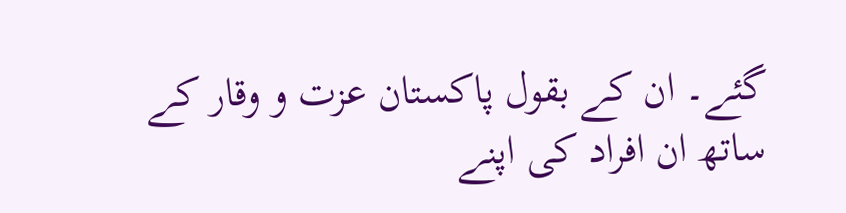گئے۔ ان کے بقول پاکستان عزت و وقار کے ساتھ ان افراد کی اپنے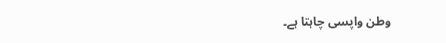وطن واپسی چاہتا ہے۔